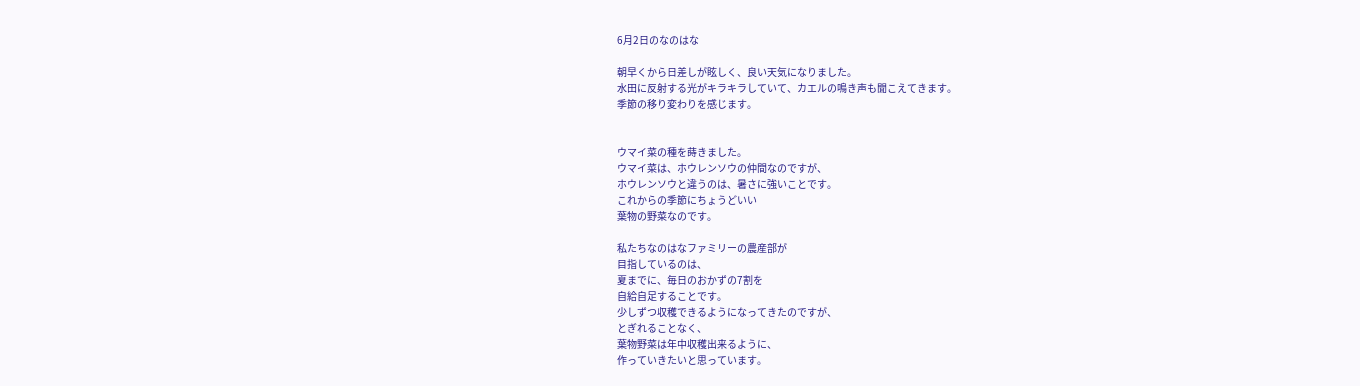6月2日のなのはな

朝早くから日差しが眩しく、良い天気になりました。
水田に反射する光がキラキラしていて、カエルの鳴き声も聞こえてきます。
季節の移り変わりを感じます。


ウマイ菜の種を蒔きました。
ウマイ菜は、ホウレンソウの仲間なのですが、
ホウレンソウと違うのは、暑さに強いことです。
これからの季節にちょうどいい
葉物の野菜なのです。

私たちなのはなファミリーの農産部が
目指しているのは、
夏までに、毎日のおかずの7割を
自給自足することです。
少しずつ収穫できるようになってきたのですが、
とぎれることなく、
葉物野菜は年中収穫出来るように、
作っていきたいと思っています。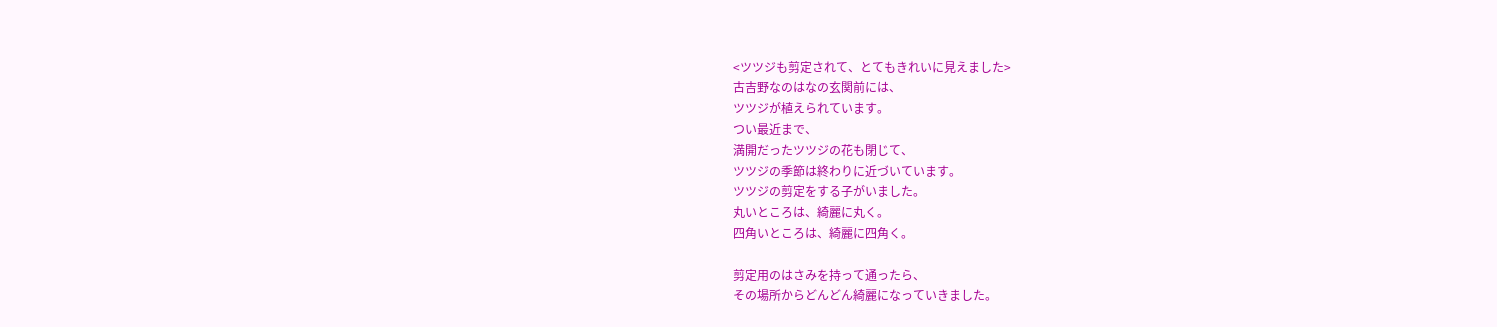<ツツジも剪定されて、とてもきれいに見えました>
古吉野なのはなの玄関前には、
ツツジが植えられています。
つい最近まで、
満開だったツツジの花も閉じて、
ツツジの季節は終わりに近づいています。
ツツジの剪定をする子がいました。
丸いところは、綺麗に丸く。
四角いところは、綺麗に四角く。

剪定用のはさみを持って通ったら、
その場所からどんどん綺麗になっていきました。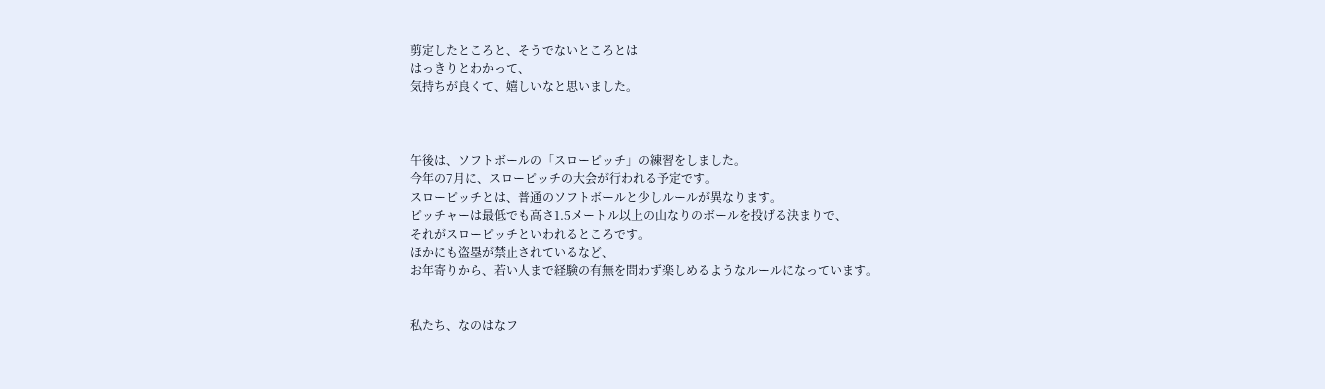剪定したところと、そうでないところとは
はっきりとわかって、
気持ちが良くて、嬉しいなと思いました。



午後は、ソフトボールの「スローピッチ」の練習をしました。
今年の7月に、スローピッチの大会が行われる予定です。
スローピッチとは、普通のソフトボールと少しルールが異なります。
ピッチャーは最低でも高さ1.5メートル以上の山なりのボールを投げる決まりで、
それがスローピッチといわれるところです。
ほかにも盗塁が禁止されているなど、
お年寄りから、若い人まで経験の有無を問わず楽しめるようなルールになっています。


私たち、なのはなフ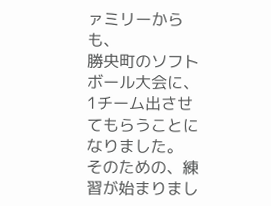ァミリーからも、
勝央町のソフトボール大会に、
1チーム出させてもらうことになりました。
そのための、練習が始まりまし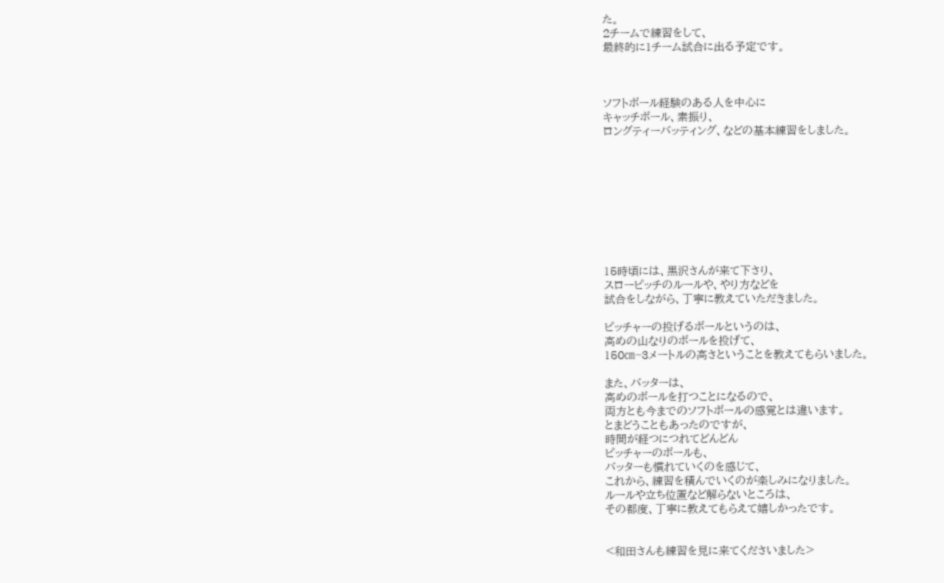た。
2チームで練習をして、
最終的に1チーム試合に出る予定です。



ソフトボール経験のある人を中心に
キャッチボール、素振り、
ロングティーバッティング、などの基本練習をしました。









15時頃には、黒沢さんが来て下さり、
スローピッチのルールや、やり方などを
試合をしながら、丁寧に教えていただきました。

ピッチャーの投げるボールというのは、
高めの山なりのボールを投げて、
150㎝~3メートルの高さということを教えてもらいました。

また、バッターは、
高めのボールを打つことになるので、
両方とも今までのソフトボールの感覚とは違います。
とまどうこともあったのですが、
時間が経つにつれてどんどん
ピッチャーのボールも、
バッターも慣れていくのを感じて、
これから、練習を積んでいくのが楽しみになりました。
ルールや立ち位置など解らないところは、
その都度、丁寧に教えてもらえて嬉しかったです。


<和田さんも練習を見に来てくださいました>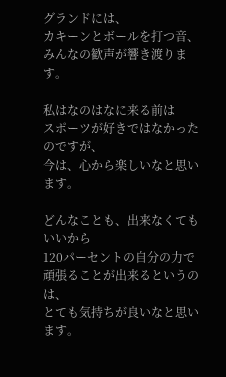グランドには、
カキーンとボールを打つ音、
みんなの歓声が響き渡ります。

私はなのはなに来る前は
スポーツが好きではなかったのですが、
今は、心から楽しいなと思います。

どんなことも、出来なくてもいいから
120パーセントの自分の力で
頑張ることが出来るというのは、
とても気持ちが良いなと思います。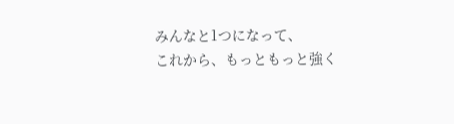みんなと1つになって、
これから、もっともっと強く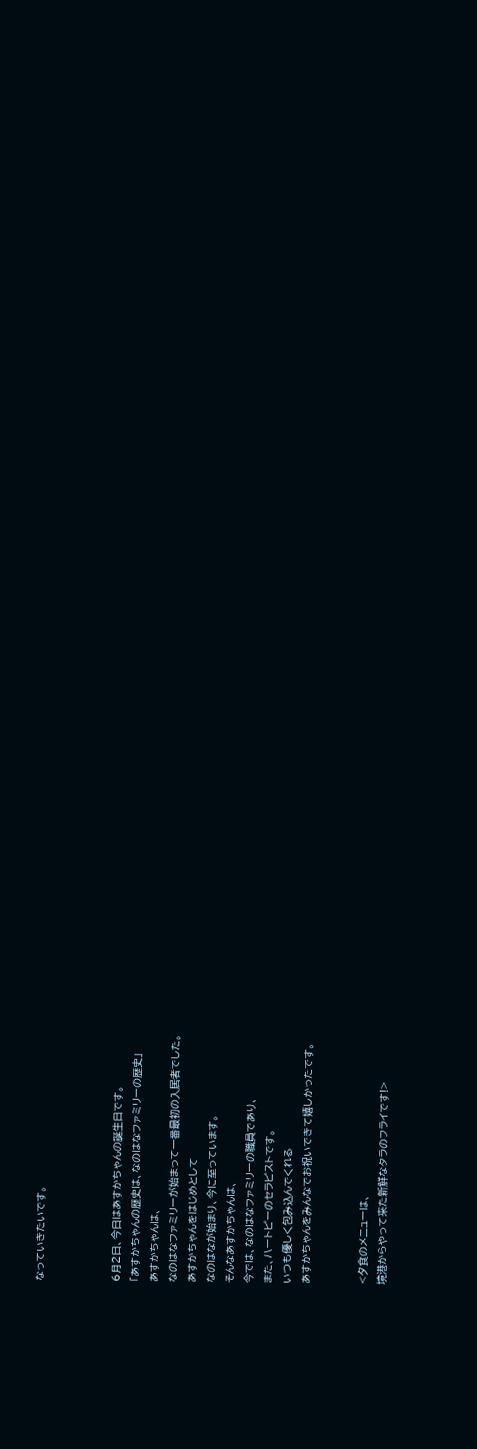なっていきたいです。



6月2日、今日はあすかちゃんの誕生日です。
「あすかちゃんの歴史は、なのはなファミリーの歴史」
あすかちゃんは、
なのはなファミリーが始まって一番最初の入居者でした。
あすかちゃんをはじめとして
なのはなが始まり、今に至っています。
そんなあすかちゃんは、
今では、なのはなファミリーの職員であり、
また、ハートピーのセラピストです。
いつも優しく包み込んでくれる
あすかちゃんをみんなでお祝いできて嬉しかったです。


<夕食のメニューは、
境港からやって来た新鮮なタラのフライです!>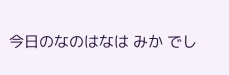今日のなのはなは みか でし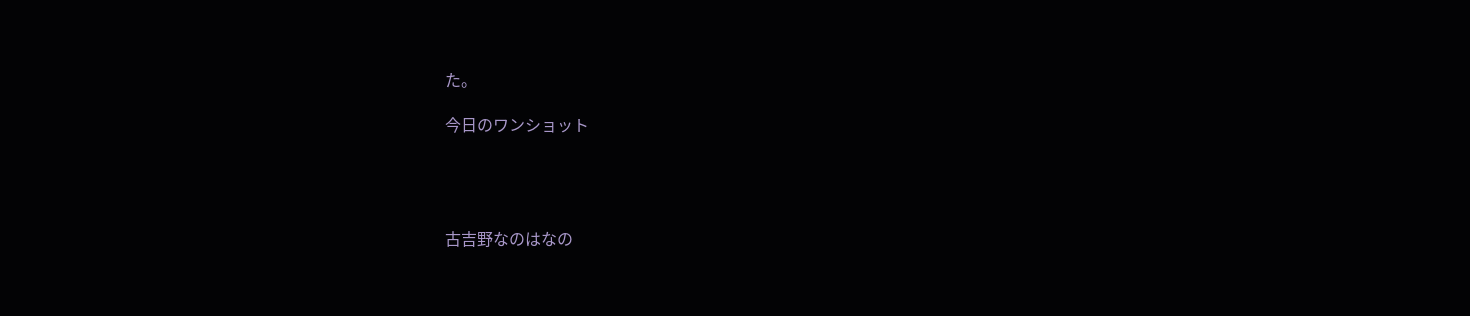た。

今日のワンショット




古吉野なのはなの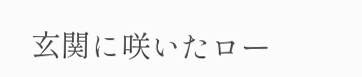玄関に咲いたロー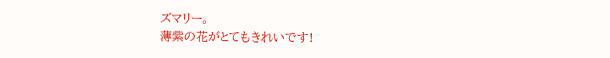ズマリー。
薄紫の花がとてもきれいです!